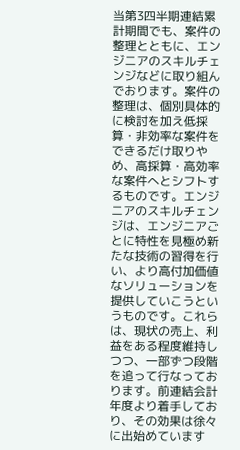当第3四半期連結累計期間でも、案件の整理とともに、エンジニアのスキルチェンジなどに取り組んでおります。案件の整理は、個別具体的に検討を加え低採算・非効率な案件をできるだけ取りやめ、高採算・高効率な案件へとシフトするものです。エンジニアのスキルチェンジは、エンジニアごとに特性を見極め新たな技術の習得を行い、より高付加価値なソリューションを提供していこうというものです。これらは、現状の売上、利益をある程度維持しつつ、一部ずつ段階を追って行なっております。前連結会計年度より着手しており、その効果は徐々に出始めています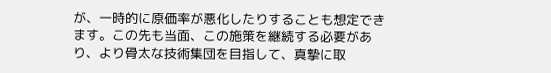が、一時的に原価率が悪化したりすることも想定できます。この先も当面、この施策を継続する必要があり、より骨太な技術集団を目指して、真摯に取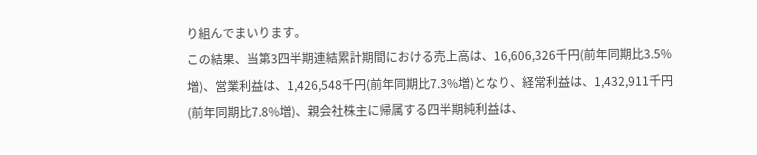り組んでまいります。
この結果、当第3四半期連結累計期間における売上高は、16,606,326千円(前年同期比3.5%増)、営業利益は、1,426,548千円(前年同期比7.3%増)となり、経常利益は、1,432,911千円(前年同期比7.8%増)、親会社株主に帰属する四半期純利益は、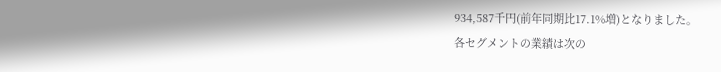934,587千円(前年同期比17.1%増)となりました。
各セグメントの業績は次の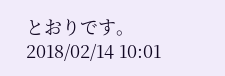とおりです。
2018/02/14 10:01